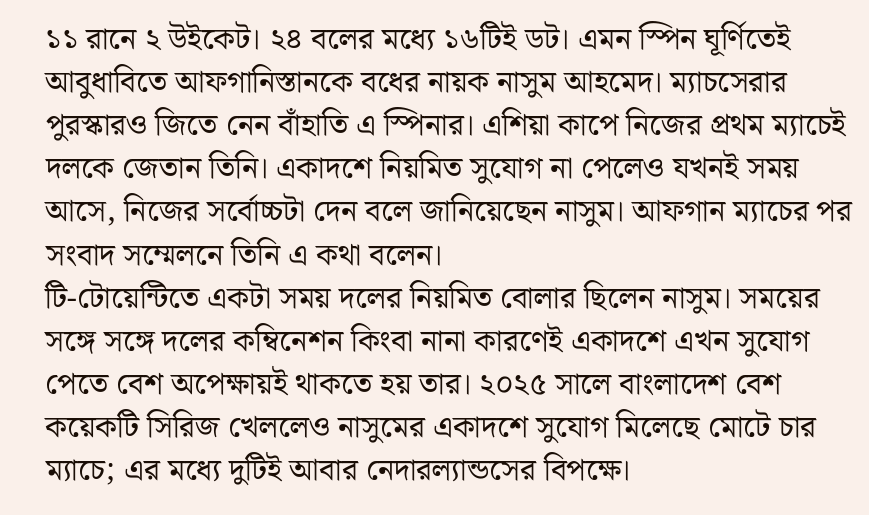১১ রানে ২ উইকেট। ২৪ বলের মধ্যে ১৬টিই ডট। এমন স্পিন ঘূর্ণিতেই আবুধাবিতে আফগানিস্তানকে বধের নায়ক নাসুম আহমেদ। ম্যাচসেরার পুরস্কারও জিতে নেন বাঁহাতি এ স্পিনার। এশিয়া কাপে নিজের প্রথম ম্যাচেই দলকে জেতান তিনি। একাদশে নিয়মিত সুযোগ না পেলেও যখনই সময় আসে, নিজের সর্বোচ্চটা দেন বলে জানিয়েছেন নাসুম। আফগান ম্যাচের পর সংবাদ সম্মেলনে তিনি এ কথা বলেন।
টি-টোয়েন্টিতে একটা সময় দলের নিয়মিত বোলার ছিলেন নাসুম। সময়ের সঙ্গে সঙ্গে দলের কম্বিনেশন কিংবা নানা কারণেই একাদশে এখন সুযোগ পেতে বেশ অপেক্ষায়ই থাকতে হয় তার। ২০২৫ সালে বাংলাদেশ বেশ কয়েকটি সিরিজ খেললেও নাসুমের একাদশে সুযোগ মিলেছে মোটে চার ম্যাচে; এর মধ্যে দুটিই আবার নেদারল্যান্ডসের বিপক্ষে।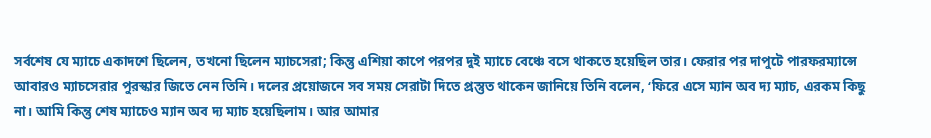সর্বশেষ যে ম্যাচে একাদশে ছিলেন, তখনো ছিলেন ম্যাচসেরা; কিন্তু এশিয়া কাপে পরপর দুই ম্যাচে বেঞ্চে বসে থাকতে হয়েছিল তার। ফেরার পর দাপুটে পারফরম্যান্সে আবারও ম্যাচসেরার পুরস্কার জিতে নেন তিনি। দলের প্রয়োজনে সব সময় সেরাটা দিতে প্রস্তুত থাকেন জানিয়ে তিনি বলেন, ‘ফিরে এসে ম্যান অব দ্য ম্যাচ, এরকম কিছু না। আমি কিন্তু শেষ ম্যাচেও ম্যান অব দ্য ম্যাচ হয়েছিলাম। আর আমার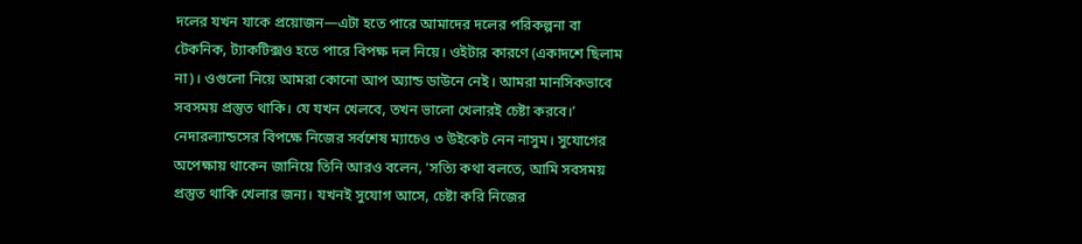দলের যখন যাকে প্রয়োজন—এটা হতে পারে আমাদের দলের পরিকল্পনা বা টেকনিক, ট্যাকটিক্সও হতে পারে বিপক্ষ দল নিয়ে। ওইটার কারণে (একাদশে ছিলাম না)। ওগুলো নিয়ে আমরা কোনো আপ অ্যান্ড ডাউনে নেই। আমরা মানসিকভাবে সবসময় প্রস্তুত থাকি। যে যখন খেলবে, তখন ভালো খেলারই চেষ্টা করবে।’
নেদারল্যান্ডসের বিপক্ষে নিজের সর্বশেষ ম্যাচেও ৩ উইকেট নেন নাসুম। সুযোগের অপেক্ষায় থাকেন জানিয়ে তিনি আরও বলেন, ‘সত্যি কথা বলতে, আমি সবসময় প্রস্তুত থাকি খেলার জন্য। যখনই সুযোগ আসে, চেষ্টা করি নিজের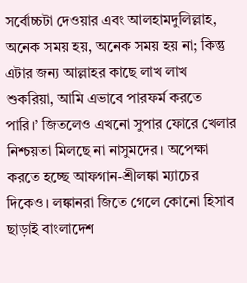সর্বোচ্চটা দেওয়ার এবং আলহামদুলিল্লাহ, অনেক সময় হয়, অনেক সময় হয় না; কিন্তু এটার জন্য আল্লাহর কাছে লাখ লাখ শুকরিয়া, আমি এভাবে পারফর্ম করতে পারি।’ জিতলেও এখনো সুপার ফোরে খেলার নিশ্চয়তা মিলছে না নাসুমদের। অপেক্ষা করতে হচ্ছে আফগান-শ্রীলঙ্কা ম্যাচের দিকেও। লঙ্কানরা জিতে গেলে কোনো হিসাব ছাড়াই বাংলাদেশ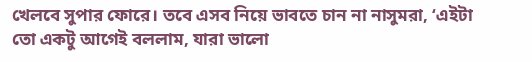খেলবে সুপার ফোরে। তবে এসব নিয়ে ভাবতে চান না নাসুমরা, ‘এইটা তো একটু আগেই বললাম, যারা ভালো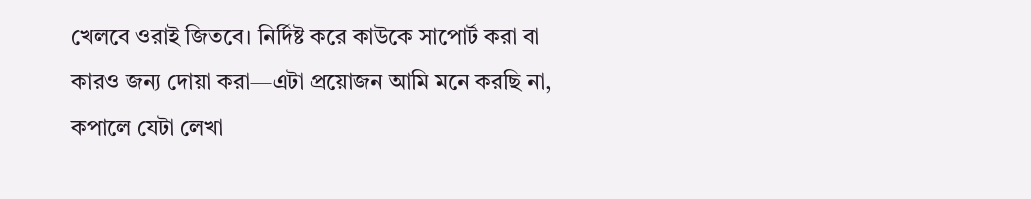খেলবে ওরাই জিতবে। নির্দিষ্ট করে কাউকে সাপোর্ট করা বা কারও জন্য দোয়া করা—এটা প্রয়োজন আমি মনে করছি না, কপালে যেটা লেখা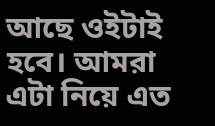আছে ওইটাই হবে। আমরা এটা নিয়ে এত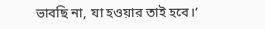ভাবছি না, যা হওয়ার তাই হবে।’